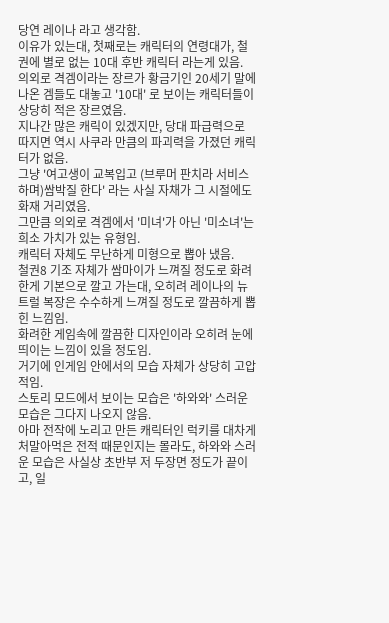당연 레이나 라고 생각함.
이유가 있는대, 첫째로는 캐릭터의 연령대가, 철권에 별로 없는 10대 후반 캐릭터 라는게 있음.
의외로 격겜이라는 장르가 황금기인 20세기 말에 나온 겜들도 대놓고 '10대' 로 보이는 캐릭터들이 상당히 적은 장르였음.
지나간 많은 캐릭이 있겠지만, 당대 파급력으로 따지면 역시 사쿠라 만큼의 파괴력을 가졌던 캐릭터가 없음.
그냥 '여고생이 교복입고 (브루머 판치라 서비스하며)쌈박질 한다' 라는 사실 자채가 그 시절에도 화재 거리였음.
그만큼 의외로 격겜에서 '미녀'가 아닌 '미소녀'는 희소 가치가 있는 유형임.
캐릭터 자체도 무난하게 미형으로 뽑아 냈음.
철권8 기조 자체가 쌈마이가 느껴질 정도로 화려한게 기본으로 깔고 가는대, 오히려 레이나의 뉴트럴 복장은 수수하게 느껴질 정도로 깔끔하게 뽑힌 느낌임.
화려한 게임속에 깔끔한 디자인이라 오히려 눈에 띄이는 느낌이 있을 정도임.
거기에 인게임 안에서의 모습 자체가 상당히 고압적임.
스토리 모드에서 보이는 모습은 '하와와' 스러운 모습은 그다지 나오지 않음.
아마 전작에 노리고 만든 캐릭터인 럭키를 대차게 처말아먹은 전적 때문인지는 몰라도, 하와와 스러운 모습은 사실상 초반부 저 두장면 정도가 끝이고, 일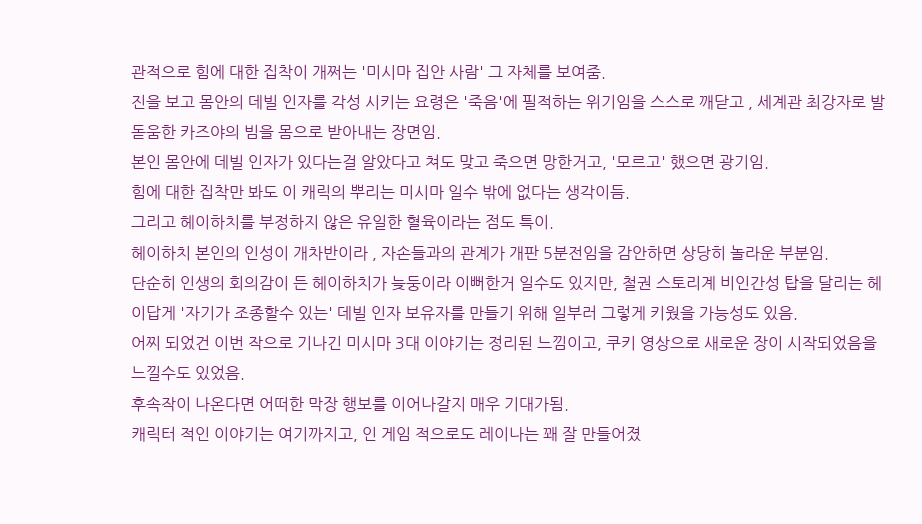관적으로 힘에 대한 집착이 개쩌는 '미시마 집안 사람' 그 자체를 보여줌.
진을 보고 몸안의 데빌 인자를 각성 시키는 요령은 '죽음'에 필적하는 위기임을 스스로 깨닫고 , 세계관 최강자로 발돋움한 카즈야의 빔을 몸으로 받아내는 장면임.
본인 몸안에 데빌 인자가 있다는걸 알았다고 쳐도 맞고 죽으면 망한거고, '모르고' 했으면 광기임.
힘에 대한 집착만 봐도 이 캐릭의 뿌리는 미시마 일수 밖에 없다는 생각이듬.
그리고 헤이하치를 부정하지 않은 유일한 혈육이라는 점도 특이.
헤이하치 본인의 인성이 개차반이라 , 자손들과의 관계가 개판 5분전임을 감안하면 상당히 놀라운 부분임.
단순히 인생의 회의감이 든 헤이하치가 늦둥이라 이뻐한거 일수도 있지만, 철권 스토리계 비인간성 탑을 달리는 헤이답게 '자기가 조종할수 있는' 데빌 인자 보유자를 만들기 위해 일부러 그렇게 키웠을 가능성도 있음.
어찌 되었건 이번 작으로 기나긴 미시마 3대 이야기는 정리된 느낌이고, 쿠키 영상으로 새로운 장이 시작되었음을 느낄수도 있었음.
후속작이 나온다면 어떠한 막장 행보를 이어나갈지 매우 기대가됨.
캐릭터 적인 이야기는 여기까지고, 인 게임 적으로도 레이나는 꽤 잘 만들어졌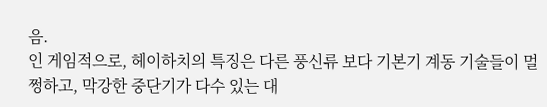음.
인 게임적으로, 헤이하치의 특징은 다른 풍신류 보다 기본기 계동 기술들이 멀쩡하고, 막강한 중단기가 다수 있는 대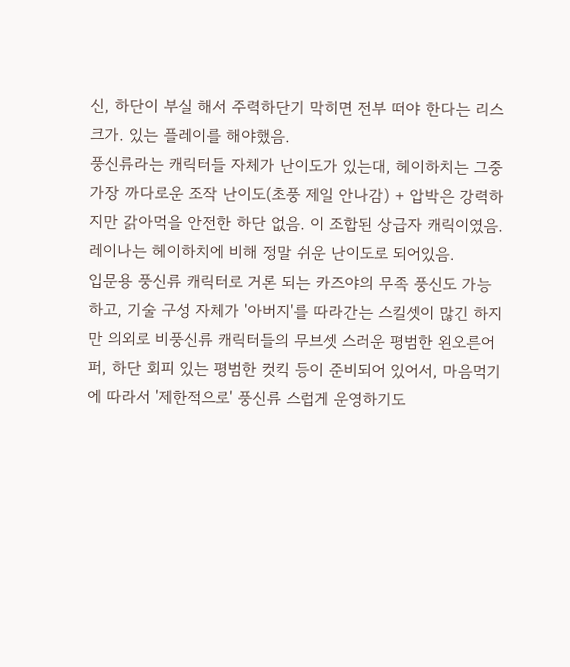신, 하단이 부실 해서 주력하단기 막히면 전부 떠야 한다는 리스크가. 있는 플레이를 해야했음.
풍신류라는 캐릭터들 자체가 난이도가 있는대, 헤이하치는 그중 가장 까다로운 조작 난이도(초풍 제일 안나감) + 압박은 강력하지만 갉아먹을 안전한 하단 없음. 이 조합된 상급자 캐릭이였음.
레이나는 헤이하치에 비해 정말 쉬운 난이도로 되어있음.
입문용 풍신류 캐릭터로 거론 되는 카즈야의 무족 풍신도 가능하고, 기술 구성 자체가 '아버지'를 따라간는 스킬셋이 많긴 하지만 의외로 비풍신류 캐릭터들의 무브셋 스러운 평범한 왼오른어퍼, 하단 회피 있는 평범한 컷킥 등이 준비되어 있어서, 마음먹기에 따라서 '제한적으로' 풍신류 스럽게 운영하기도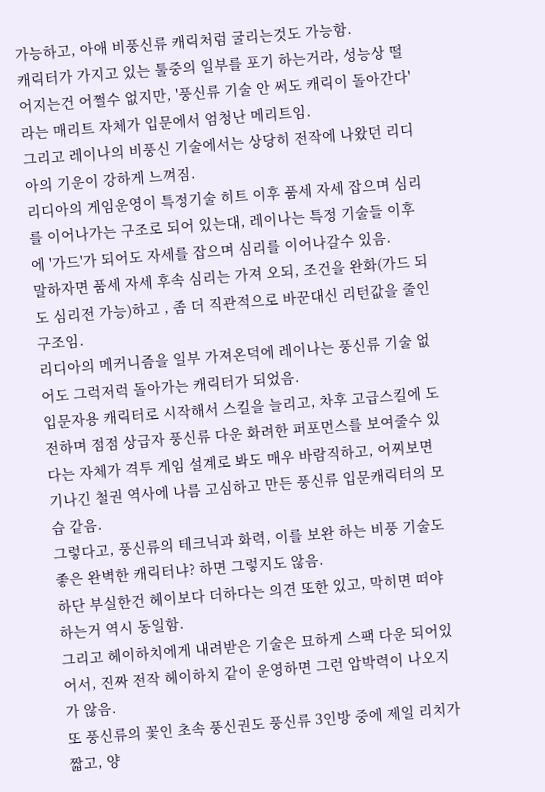가능하고, 아애 비풍신류 캐릭처럼 굴리는것도 가능함.
캐릭터가 가지고 있는 툴중의 일부를 포기 하는거라, 성능상 떨어지는건 어쩔수 없지만, '풍신류 기술 안 써도 캐릭이 돌아간다' 라는 매리트 자체가 입문에서 엄청난 메리트임.
그리고 레이나의 비풍신 기술에서는 상당히 전작에 나왔던 리디아의 기운이 강하게 느껴짐.
리디아의 게임운영이 특정기술 히트 이후 품세 자세 잡으며 심리를 이어나가는 구조로 되어 있는대, 레이나는 특정 기술들 이후에 '가드'가 되어도 자세를 잡으며 심리를 이어나갈수 있음.
말하자면 품세 자세 후속 심리는 가져 오되, 조건을 완화(가드 되도 심리전 가능)하고 , 좀 더 직관적으로 바꾼대신 리턴값을 줄인 구조임.
리디아의 메커니즘을 일부 가져온덕에 레이나는 풍신류 기술 없어도 그럭저럭 돌아가는 캐릭터가 되었음.
입문자용 캐릭터로 시작해서 스킬을 늘리고, 차후 고급스킬에 도전하며 점점 상급자 풍신류 다운 화려한 퍼포먼스를 보여줄수 있다는 자체가 격투 게임 설계로 봐도 매우 바람직하고, 어찌보면 기나긴 철권 역사에 나름 고심하고 만든 풍신류 입문캐릭터의 모습 같음.
그렇다고, 풍신류의 테크닉과 화력, 이를 보완 하는 비풍 기술도 좋은 완벽한 캐릭터냐? 하면 그렇지도 않음.
하단 부실한건 헤이보다 더하다는 의견 또한 있고, 막히면 떠야하는거 역시 동일함.
그리고 헤이하치에게 내려받은 기술은 묘하게 스팩 다운 되어있어서, 진짜 전작 헤이하치 같이 운영하면 그런 압박력이 나오지가 않음.
또 풍신류의 꽃인 초속 풍신권도 풍신류 3인방 중에 제일 리치가 짧고, 양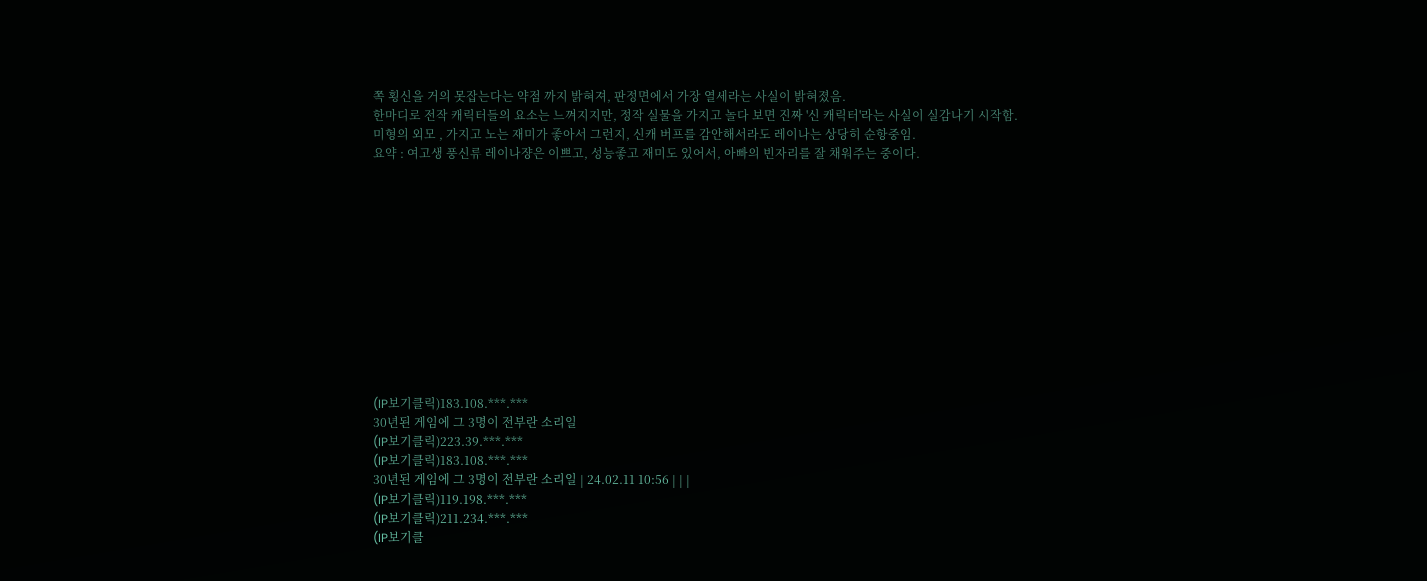쪽 횡신을 거의 못잡는다는 약점 까지 밝혀져, 판정면에서 가장 열세라는 사실이 밝혀졌음.
한마디로 전작 캐릭터들의 요소는 느껴지지만, 정작 실물을 가지고 놀다 보면 진짜 '신 캐릭터'라는 사실이 실감나기 시작함.
미형의 외모 , 가지고 노는 재미가 좋아서 그런지, 신캐 버프를 감안해서라도 레이나는 상당히 순항중임.
요약 : 여고생 풍신류 레이나쟝은 이쁘고, 성능좋고 재미도 있어서, 아빠의 빈자리를 잘 채워주는 중이다.












(IP보기클릭)183.108.***.***
30년된 게임에 그 3명이 전부란 소리일
(IP보기클릭)223.39.***.***
(IP보기클릭)183.108.***.***
30년된 게임에 그 3명이 전부란 소리일 | 24.02.11 10:56 | | |
(IP보기클릭)119.198.***.***
(IP보기클릭)211.234.***.***
(IP보기클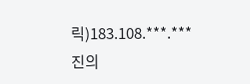릭)183.108.***.***
진의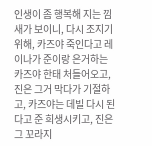인생이 좀 행복해 지는 낌새가 보이니, 다시 조지기 위해, 카즈야 죽인다고 레이나가 준이랑 은거하는 카즈야 한태 처들어오고, 진은 그거 막다가 기절하고, 카즈야는 데빌 다시 된다고 준 희생시키고, 진은 그 꼬라지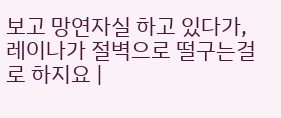보고 망연자실 하고 있다가, 레이나가 절벽으로 떨구는걸로 하지요 |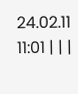24.02.11 11:01 | | |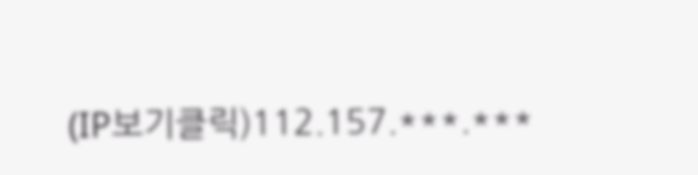(IP보기클릭)112.157.***.***